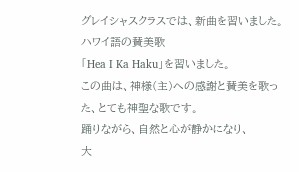グレイシャスクラスでは、新曲を習いました。
ハワイ語の賛美歌
「Hea I Ka Haku」を習いました。
この曲は、神様(主)への感謝と賛美を歌った、とても神聖な歌です。
踊りながら、自然と心が静かになり、
大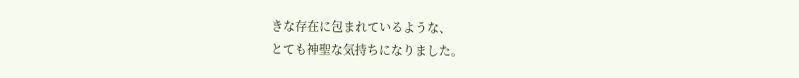きな存在に包まれているような、
とても神聖な気持ちになりました。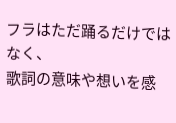フラはただ踊るだけではなく、
歌詞の意味や想いを感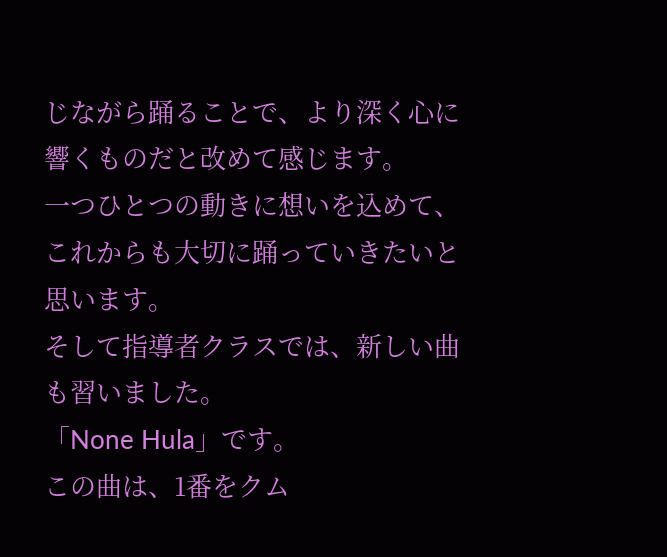じながら踊ることで、より深く心に響くものだと改めて感じます。
一つひとつの動きに想いを込めて、
これからも大切に踊っていきたいと思います。
そして指導者クラスでは、新しい曲も習いました。
「None Hula」です。
この曲は、1番をクム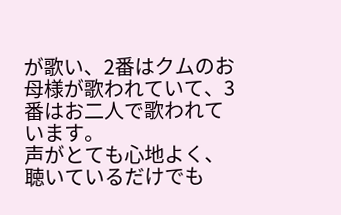が歌い、2番はクムのお母様が歌われていて、3番はお二人で歌われています。
声がとても心地よく、聴いているだけでも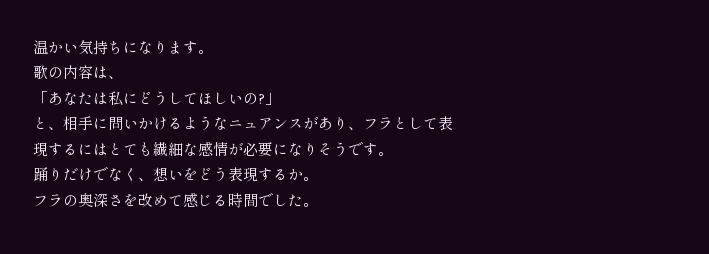温かい気持ちになります。
歌の内容は、
「あなたは私にどうしてほしいの?」
と、相手に問いかけるようなニュアンスがあり、フラとして表現するにはとても繊細な感情が必要になりそうです。
踊りだけでなく、想いをどう表現するか。
フラの奥深さを改めて感じる時間でした。